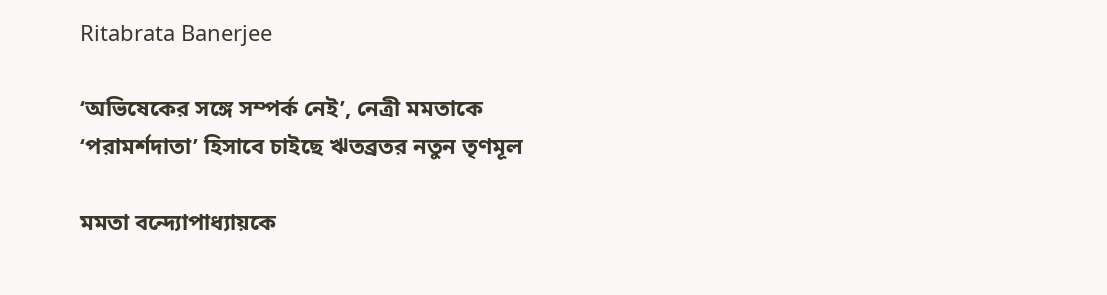Ritabrata Banerjee

‘অভিষেকের সঙ্গে সম্পর্ক নেই’, নেত্রী মমতাকে ‘পরামর্শদাতা’ হিসাবে চাইছে ঋতব্রতর নতুন তৃণমূল

মমতা বন্দ্যোপাধ্যায়কে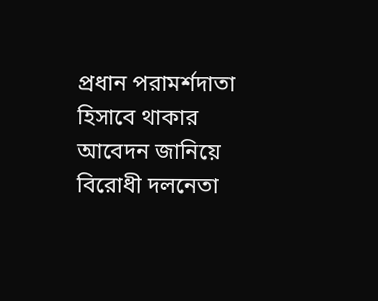প্রধান পরামর্শদাতা হিসাবে থাকার আবেদন জানিয়ে বিরোধী দলনেতা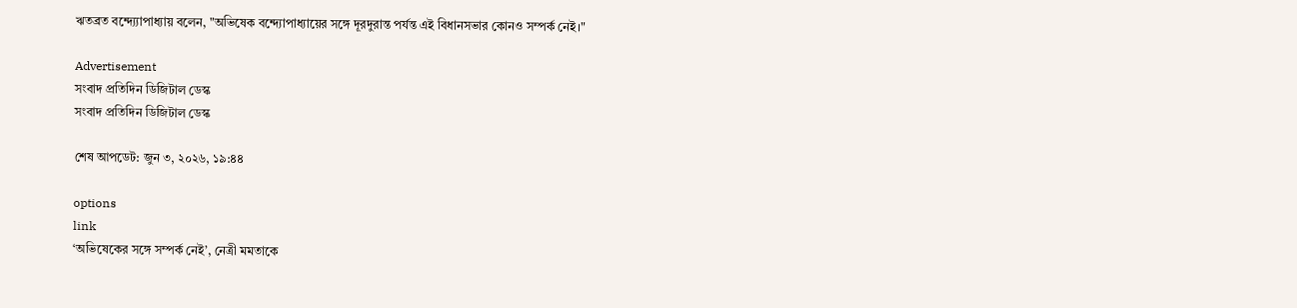ঋতব্রত বন্দ্য্যোপাধ্যায় বলেন, "অভিষেক বন্দ্যোপাধ্যায়ের সঙ্গে দূরদুরান্ত পর্যন্ত এই বিধানসভার কোনও সম্পর্ক নেই।"

Advertisement
সংবাদ প্রতিদিন ডিজিটাল ডেস্ক
সংবাদ প্রতিদিন ডিজিটাল ডেস্ক

শেষ আপডেট: জুন ৩, ২০২৬, ১৯:৪৪

options
link
‘অভিষেকের সঙ্গে সম্পর্ক নেই’, নেত্রী মমতাকে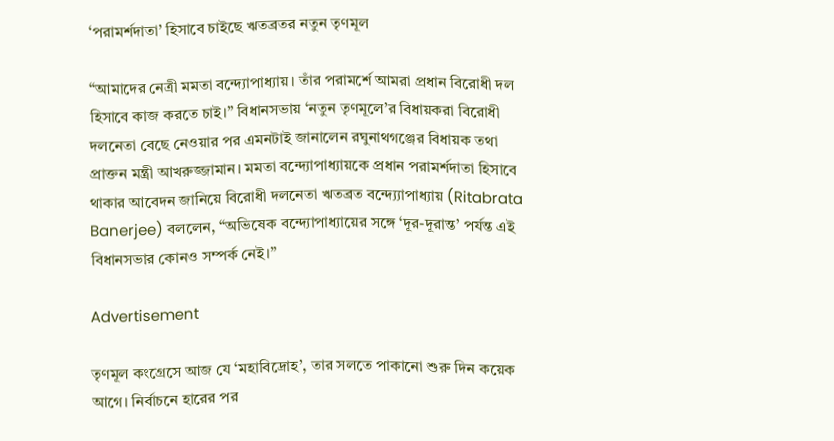‘পরামর্শদাতা’ হিসাবে চাইছে ঋতব্রতর নতুন তৃণমূল

“আমাদের নেত্রী মমতা বন্দ্যোপাধ্যায়। তাঁর পরামর্শে আমরা প্রধান বিরোধী দল হিসাবে কাজ করতে চাই।” বিধানসভায় ‘নতুন তৃণমূলে’র বিধায়করা বিরোধী দলনেতা বেছে নেওয়ার পর এমনটাই জানালেন রঘুনাথগঞ্জের বিধায়ক তথা প্রাক্তন মন্ত্রী আখরুজ্জামান। মমতা বন্দ্যোপাধ্যায়কে প্রধান পরামর্শদাতা হিসাবে থাকার আবেদন জানিয়ে বিরোধী দলনেতা ঋতব্রত বন্দ্য্যোপাধ্যায় (Ritabrata Banerjee) বললেন, “অভিষেক বন্দ্যোপাধ্যায়ের সঙ্গে ‘দূর-দূরান্ত’ পর্যন্ত এই বিধানসভার কোনও সম্পর্ক নেই।”

Advertisement

তৃণমূল কংগ্রেসে আজ যে ‘মহাবিদ্রোহ’, তার সলতে পাকানো শুরু দিন কয়েক আগে। নির্বাচনে হারের পর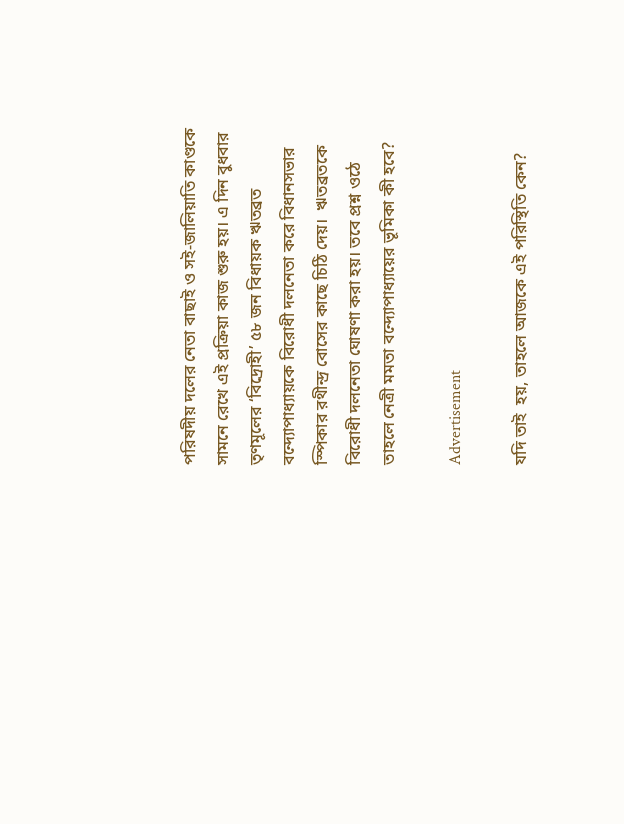পরিষদীয় দলের নেতা বাছাই ও সই-জালিয়াতি কাণ্ডকে সামনে রেখে এই প্রক্রিয়া কাজ শুরু হয়। এ দিন বুধবার তৃণমূলের ‘বিদ্রোহী’ ৫৮ জন বিধায়ক ঋতব্রত বন্দ্যোপাধ্যায়কে বিরোধী দলনেতা করে বিধানসভার স্পিকার রথীন্দ্র বোসের কাছে চিঠি দেয়।  ঋতব্রতকে বিরোধী দলনেতা ঘোষণা করা হয়। তবে প্রশ্ন ওঠে তাহলে নেত্রী মমতা বন্দ্যোপাধ্যায়ের ভূমিকা কী হবে?

Advertisement

যদি তাই  হয়, তাহলে আজকে এই পরিস্থিতি কেন?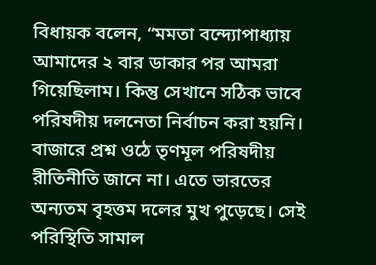বিধায়ক বলেন, “মমতা বন্দ্যোপাধ্যায় আমাদের ২ বার ডাকার পর আমরা গিয়েছিলাম। কিন্তু সেখানে সঠিক ভাবে পরিষদীয় দলনেতা নির্বাচন করা হয়নি। বাজারে প্রশ্ন ওঠে তৃণমূল পরিষদীয় রীতিনীতি জানে না। এতে ভারতের অন্যতম বৃহত্তম দলের মুখ পুড়েছে। সেই পরিস্থিতি সামাল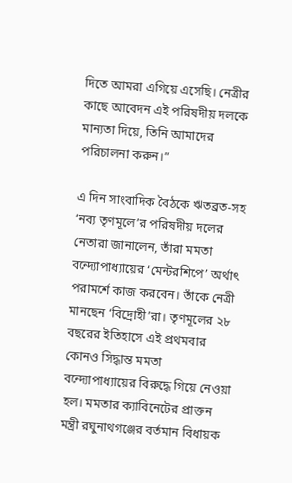দিতে আমরা এগিয়ে এসেছি। নেত্রীর কাছে আবেদন এই পরিষদীয় দলকে মান্যতা দিয়ে, তিনি আমাদের পরিচালনা করুন।”

এ দিন সাংবাদিক বৈঠকে ঋতব্রত-সহ ‘নব্য তৃণমূলে’র পরিষদীয় দলের নেতারা জানালেন, তাঁরা মমতা বন্দ্যোপাধ্যায়ের ‘মেন্টরশিপে’ অর্থাৎ পরামর্শে কাজ করবেন। তাঁকে নেত্রী মানছেন ‘বিদ্রোহী’রা। তৃণমূলের ২৮ বছরের ইতিহাসে এই প্রথমবার কোনও সিদ্ধান্ত মমতা বন্দ্যোপাধ্যায়ের বিরুদ্ধে গিয়ে নেওয়া হল। মমতার ক্যাবিনেটের প্রাক্তন মন্ত্রী রঘুনাথগঞ্জের বর্তমান বিধায়ক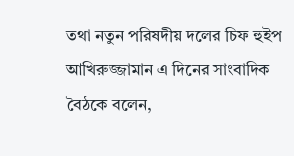তথা নতুন পরিষদীয় দলের চিফ হুইপ আখিরুজ্জামান এ দিনের সাংবাদিক বৈঠকে বলেন,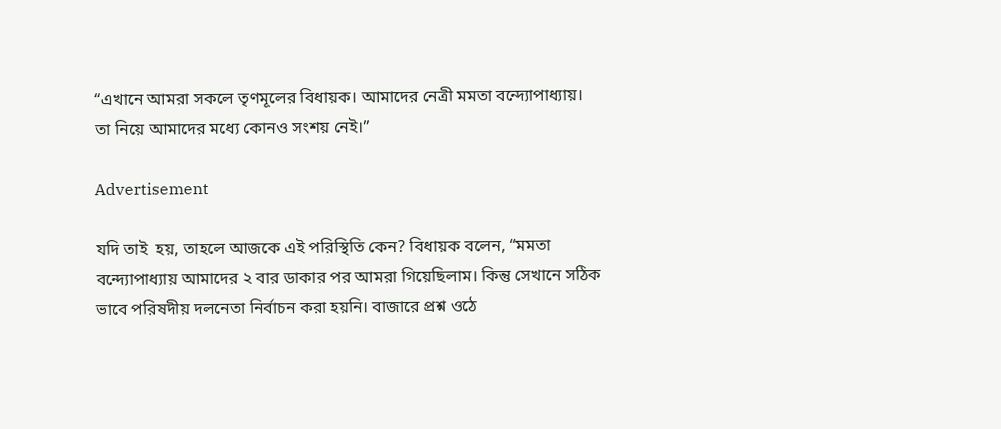“এখানে আমরা সকলে তৃণমূলের বিধায়ক। আমাদের নেত্রী মমতা বন্দ্যোপাধ্যায়। তা নিয়ে আমাদের মধ্যে কোনও সংশয় নেই।”

Advertisement

যদি তাই  হয়, তাহলে আজকে এই পরিস্থিতি কেন? বিধায়ক বলেন, “মমতা বন্দ্যোপাধ্যায় আমাদের ২ বার ডাকার পর আমরা গিয়েছিলাম। কিন্তু সেখানে সঠিক ভাবে পরিষদীয় দলনেতা নির্বাচন করা হয়নি। বাজারে প্রশ্ন ওঠে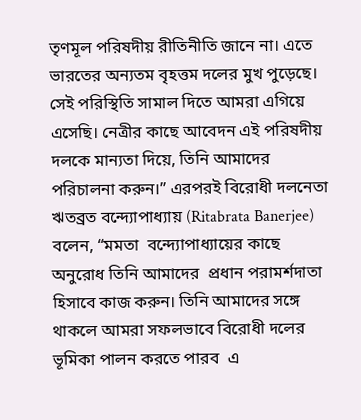তৃণমূল পরিষদীয় রীতিনীতি জানে না। এতে ভারতের অন্যতম বৃহত্তম দলের মুখ পুড়েছে। সেই পরিস্থিতি সামাল দিতে আমরা এগিয়ে এসেছি। নেত্রীর কাছে আবেদন এই পরিষদীয় দলকে মান্যতা দিয়ে, তিনি আমাদের পরিচালনা করুন।” এরপরই বিরোধী দলনেতা ঋতব্রত বন্দ্যোপাধ্যায় (Ritabrata Banerjee) বলেন, “মমতা  বন্দ্যোপাধ্যায়ের কাছে অনুরোধ তিনি আমাদের  প্রধান পরামর্শদাতা হিসাবে কাজ করুন। তিনি আমাদের সঙ্গে থাকলে আমরা সফলভাবে বিরোধী দলের ভূমিকা পালন করতে পারব  এ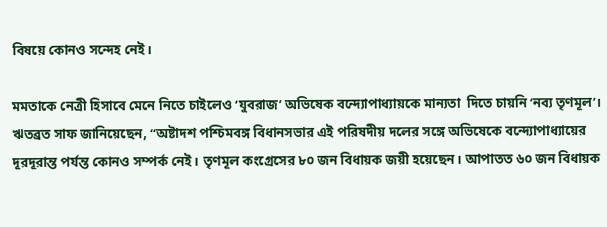বিষয়ে কোনও সন্দেহ নেই।

মমতাকে নেত্রী হিসাবে মেনে নিতে চাইলেও ‘যুবরাজ’ অভিষেক বন্দ্যোপাধ্যায়কে মান্যতা  দিতে চায়নি ‘নব্য তৃণমূল’। ঋতব্রত সাফ জানিয়েছেন, “অষ্টাদশ পশ্চিমবঙ্গ বিধানসভার এই পরিষদীয় দলের সঙ্গে অভিষেকে বন্দ্যোপাধ্যায়ের দূরদূরান্ত পর্যন্ত কোনও সম্পর্ক নেই। তৃণমূল কংগ্রেসের ৮০ জন বিধায়ক জয়ী হয়েছেন। আপাতত ৬০ জন বিধায়ক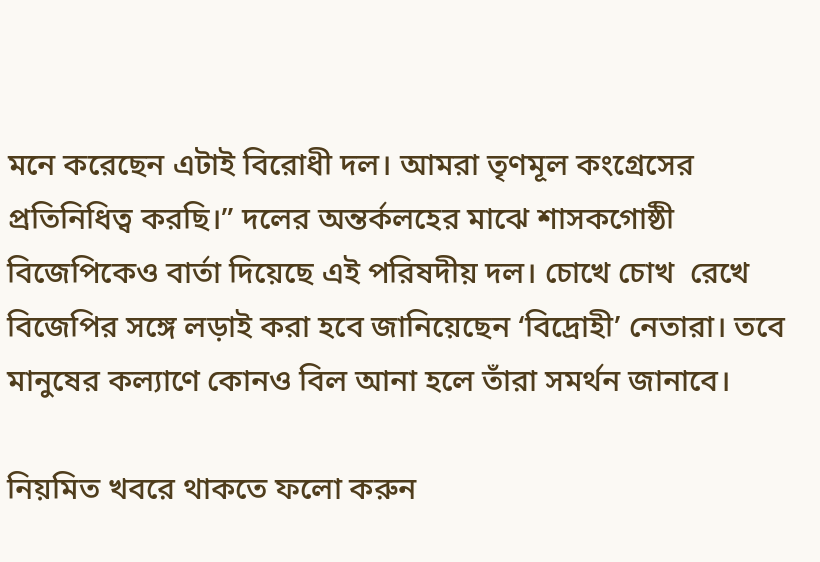মনে করেছেন এটাই বিরোধী দল। আমরা তৃণমূল কংগ্রেসের প্রতিনিধিত্ব করছি।” দলের অন্তর্কলহের মাঝে শাসকগোষ্ঠী বিজেপিকেও বার্তা দিয়েছে এই পরিষদীয় দল। চোখে চোখ  রেখে বিজেপির সঙ্গে লড়াই করা হবে জানিয়েছেন ‘বিদ্রোহী’ নেতারা। তবে মানুষের কল্যাণে কোনও বিল আনা হলে তাঁরা সমর্থন জানাবে।

নিয়মিত খবরে থাকতে ফলো করুন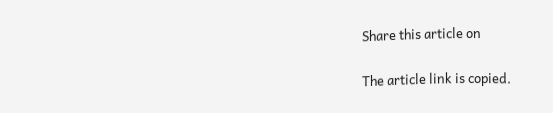Share this article on

The article link is copied.